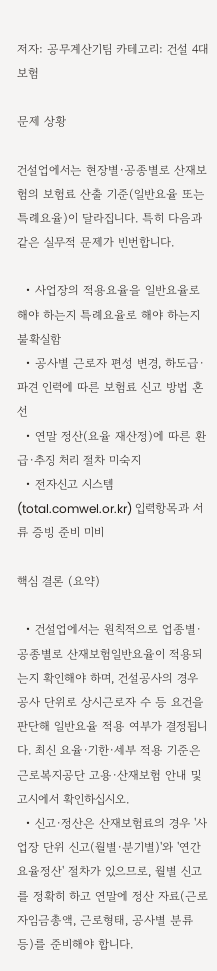저자: 공무계산기팀 카테고리: 건설 4대보험

문제 상황

건설업에서는 현장별·공종별로 산재보험의 보험료 산출 기준(일반요율 또는 특례요율)이 달라집니다. 특히 다음과 같은 실무적 문제가 빈번합니다.

  • 사업장의 적용요율을 일반요율로 해야 하는지 특례요율로 해야 하는지 불확실함
  • 공사별 근로자 편성 변경, 하도급·파견 인력에 따른 보험료 신고 방법 혼선
  • 연말 정산(요율 재산정)에 따른 환급·추징 처리 절차 미숙지
  • 전자신고 시스템(total.comwel.or.kr) 입력항목과 서류 증빙 준비 미비

핵심 결론 (요약)

  • 건설업에서는 원칙적으로 업종별·공종별로 산재보험일반요율이 적용되는지 확인해야 하며, 건설공사의 경우 공사 단위로 상시근로자 수 등 요건을 판단해 일반요율 적용 여부가 결정됩니다. 최신 요율·기한·세부 적용 기준은 근로복지공단 고용·산재보험 안내 및 고시에서 확인하십시오.
  • 신고·정산은 산재보험료의 경우 '사업장 단위 신고(월별·분기별)'와 '연간 요율정산' 절차가 있으므로, 월별 신고를 정확히 하고 연말에 정산 자료(근로자임금총액, 근로형태, 공사별 분류 등)를 준비해야 합니다.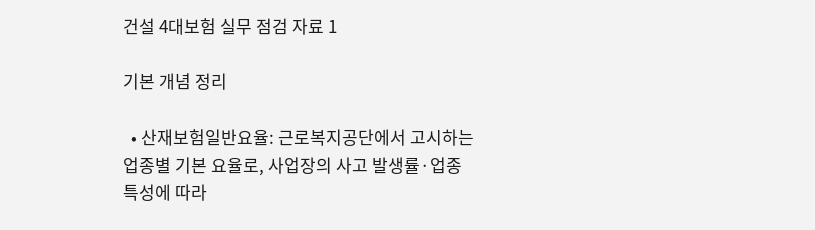건설 4대보험 실무 점검 자료 1

기본 개념 정리

  • 산재보험일반요율: 근로복지공단에서 고시하는 업종별 기본 요율로, 사업장의 사고 발생률·업종 특성에 따라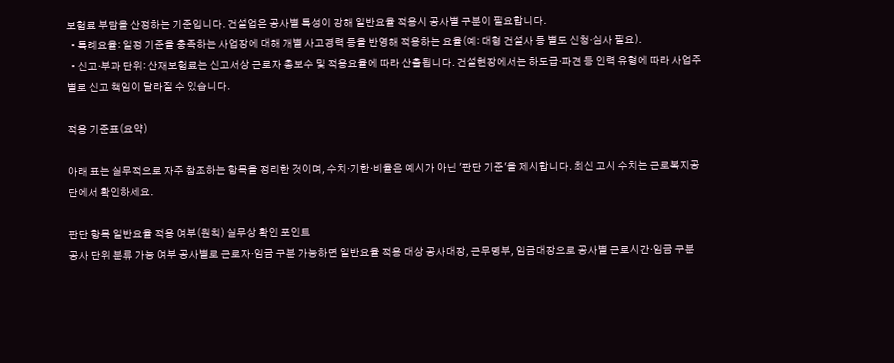보험료 부담을 산정하는 기준입니다. 건설업은 공사별 특성이 강해 일반요율 적용시 공사별 구분이 필요합니다.
  • 특례요율: 일정 기준을 충족하는 사업장에 대해 개별 사고경력 등을 반영해 적용하는 요율(예: 대형 건설사 등 별도 신청·심사 필요).
  • 신고·부과 단위: 산재보험료는 신고서상 근로자 총보수 및 적용요율에 따라 산출됩니다. 건설현장에서는 하도급·파견 등 인력 유형에 따라 사업주별로 신고 책임이 달라질 수 있습니다.

적용 기준표(요약)

아래 표는 실무적으로 자주 참조하는 항목을 정리한 것이며, 수치·기한·비율은 예시가 아닌 '판단 기준'을 제시합니다. 최신 고시 수치는 근로복지공단에서 확인하세요.

판단 항목 일반요율 적용 여부(원칙) 실무상 확인 포인트
공사 단위 분류 가능 여부 공사별로 근로자·임금 구분 가능하면 일반요율 적용 대상 공사대장, 근무명부, 임금대장으로 공사별 근로시간·임금 구분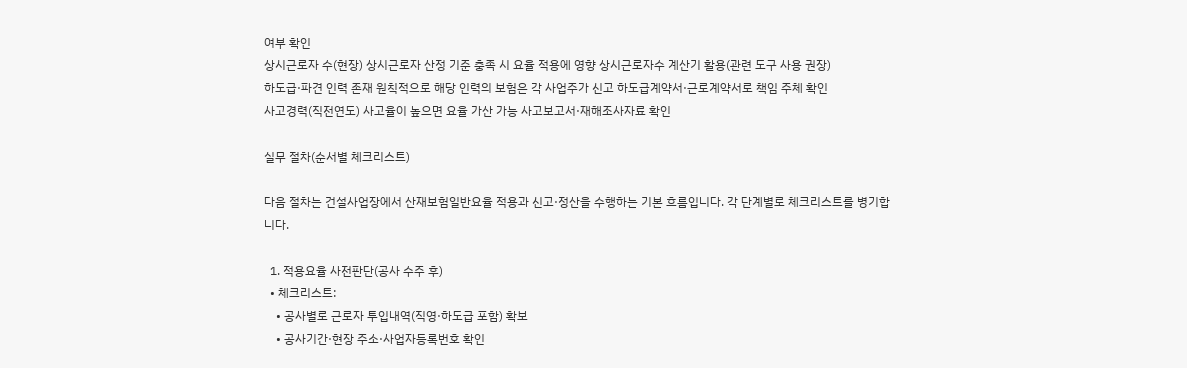여부 확인
상시근로자 수(현장) 상시근로자 산정 기준 충족 시 요율 적용에 영향 상시근로자수 계산기 활용(관련 도구 사용 권장)
하도급·파견 인력 존재 원칙적으로 해당 인력의 보험은 각 사업주가 신고 하도급계약서·근로계약서로 책임 주체 확인
사고경력(직전연도) 사고율이 높으면 요율 가산 가능 사고보고서·재해조사자료 확인

실무 절차(순서별 체크리스트)

다음 절차는 건설사업장에서 산재보험일반요율 적용과 신고·정산을 수행하는 기본 흐름입니다. 각 단계별로 체크리스트를 병기합니다.

  1. 적용요율 사전판단(공사 수주 후)
  • 체크리스트:
    • 공사별로 근로자 투입내역(직영·하도급 포함) 확보
    • 공사기간·현장 주소·사업자등록번호 확인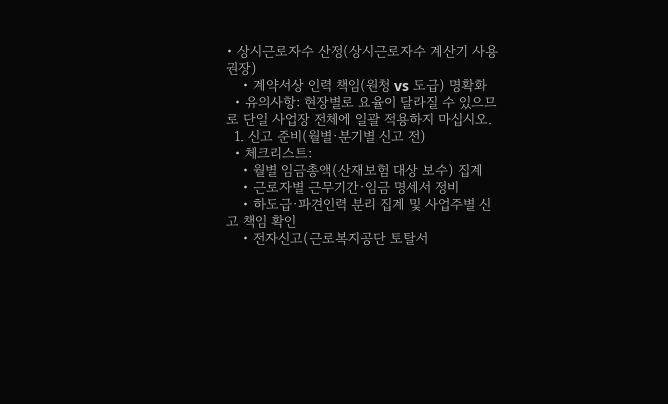• 상시근로자수 산정(상시근로자수 계산기 사용 권장)
    • 계약서상 인력 책임(원청 vs 도급) 명확화
  • 유의사항: 현장별로 요율이 달라질 수 있으므로 단일 사업장 전체에 일괄 적용하지 마십시오.
  1. 신고 준비(월별·분기별 신고 전)
  • 체크리스트:
    • 월별 임금총액(산재보험 대상 보수) 집계
    • 근로자별 근무기간·임금 명세서 정비
    • 하도급·파견인력 분리 집계 및 사업주별 신고 책임 확인
    • 전자신고(근로복지공단 토탈서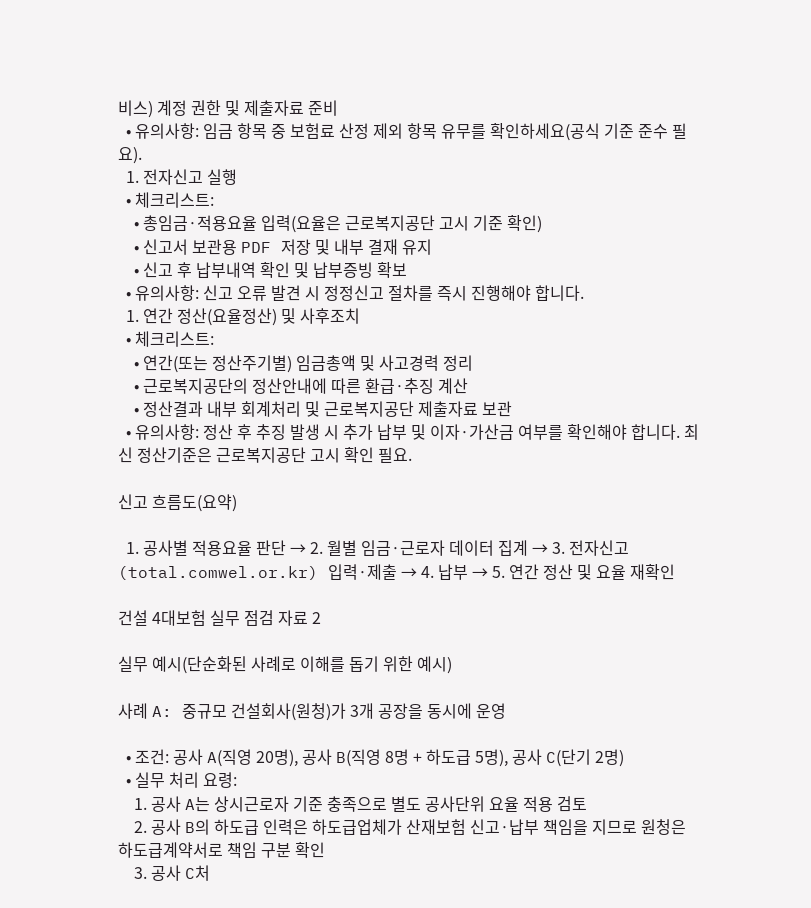비스) 계정 권한 및 제출자료 준비
  • 유의사항: 임금 항목 중 보험료 산정 제외 항목 유무를 확인하세요(공식 기준 준수 필요).
  1. 전자신고 실행
  • 체크리스트:
    • 총임금·적용요율 입력(요율은 근로복지공단 고시 기준 확인)
    • 신고서 보관용 PDF 저장 및 내부 결재 유지
    • 신고 후 납부내역 확인 및 납부증빙 확보
  • 유의사항: 신고 오류 발견 시 정정신고 절차를 즉시 진행해야 합니다.
  1. 연간 정산(요율정산) 및 사후조치
  • 체크리스트:
    • 연간(또는 정산주기별) 임금총액 및 사고경력 정리
    • 근로복지공단의 정산안내에 따른 환급·추징 계산
    • 정산결과 내부 회계처리 및 근로복지공단 제출자료 보관
  • 유의사항: 정산 후 추징 발생 시 추가 납부 및 이자·가산금 여부를 확인해야 합니다. 최신 정산기준은 근로복지공단 고시 확인 필요.

신고 흐름도(요약)

  1. 공사별 적용요율 판단 → 2. 월별 임금·근로자 데이터 집계 → 3. 전자신고(total.comwel.or.kr) 입력·제출 → 4. 납부 → 5. 연간 정산 및 요율 재확인

건설 4대보험 실무 점검 자료 2

실무 예시(단순화된 사례로 이해를 돕기 위한 예시)

사례 A: 중규모 건설회사(원청)가 3개 공장을 동시에 운영

  • 조건: 공사 A(직영 20명), 공사 B(직영 8명 + 하도급 5명), 공사 C(단기 2명)
  • 실무 처리 요령:
    1. 공사 A는 상시근로자 기준 충족으로 별도 공사단위 요율 적용 검토
    2. 공사 B의 하도급 인력은 하도급업체가 산재보험 신고·납부 책임을 지므로 원청은 하도급계약서로 책임 구분 확인
    3. 공사 C처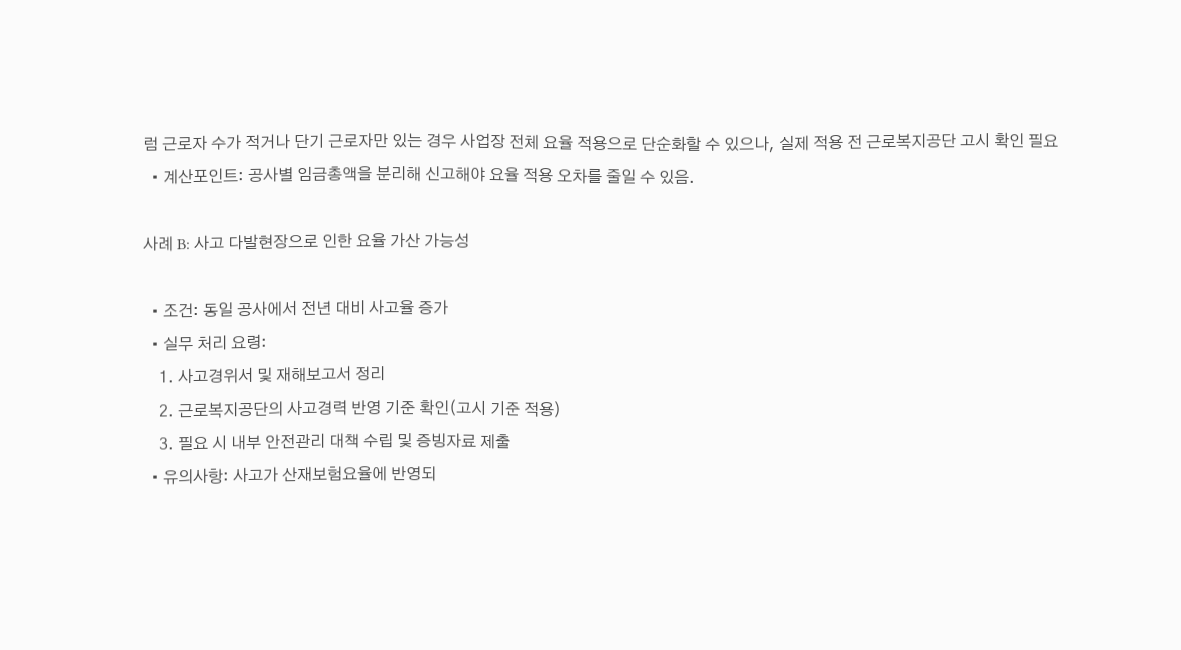럼 근로자 수가 적거나 단기 근로자만 있는 경우 사업장 전체 요율 적용으로 단순화할 수 있으나, 실제 적용 전 근로복지공단 고시 확인 필요
  • 계산포인트: 공사별 임금총액을 분리해 신고해야 요율 적용 오차를 줄일 수 있음.

사례 B: 사고 다발현장으로 인한 요율 가산 가능성

  • 조건: 동일 공사에서 전년 대비 사고율 증가
  • 실무 처리 요령:
    1. 사고경위서 및 재해보고서 정리
    2. 근로복지공단의 사고경력 반영 기준 확인(고시 기준 적용)
    3. 필요 시 내부 안전관리 대책 수립 및 증빙자료 제출
  • 유의사항: 사고가 산재보험요율에 반영되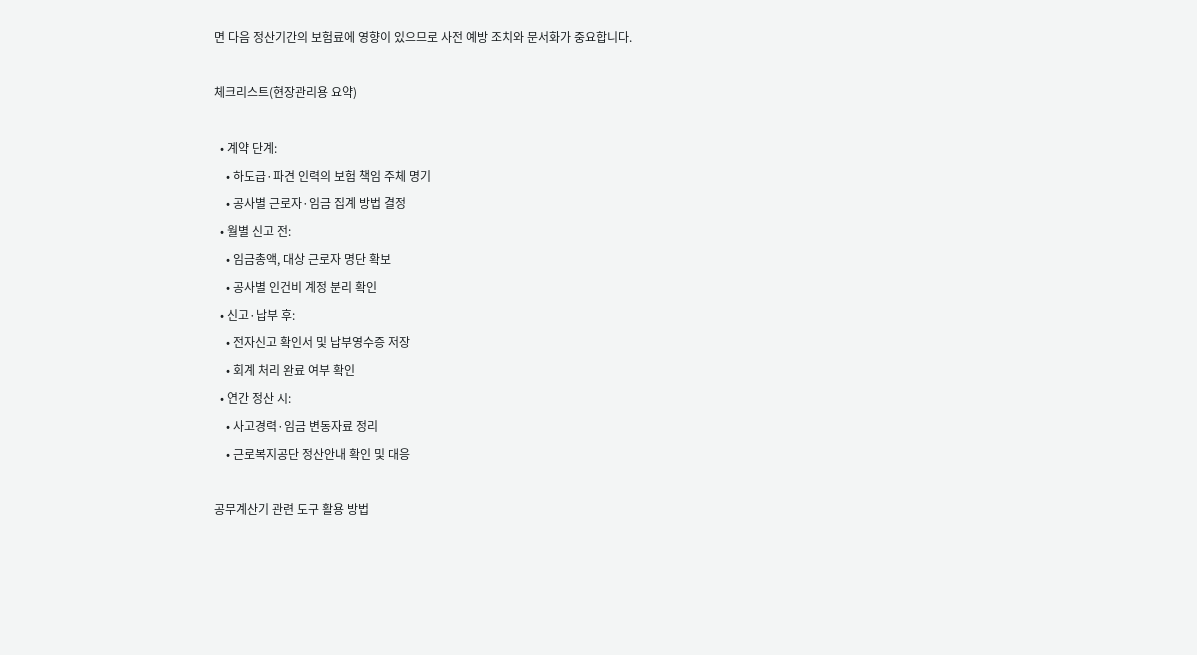면 다음 정산기간의 보험료에 영향이 있으므로 사전 예방 조치와 문서화가 중요합니다.

체크리스트(현장관리용 요약)

  • 계약 단계:
    • 하도급·파견 인력의 보험 책임 주체 명기
    • 공사별 근로자·임금 집계 방법 결정
  • 월별 신고 전:
    • 임금총액, 대상 근로자 명단 확보
    • 공사별 인건비 계정 분리 확인
  • 신고·납부 후:
    • 전자신고 확인서 및 납부영수증 저장
    • 회계 처리 완료 여부 확인
  • 연간 정산 시:
    • 사고경력·임금 변동자료 정리
    • 근로복지공단 정산안내 확인 및 대응

공무계산기 관련 도구 활용 방법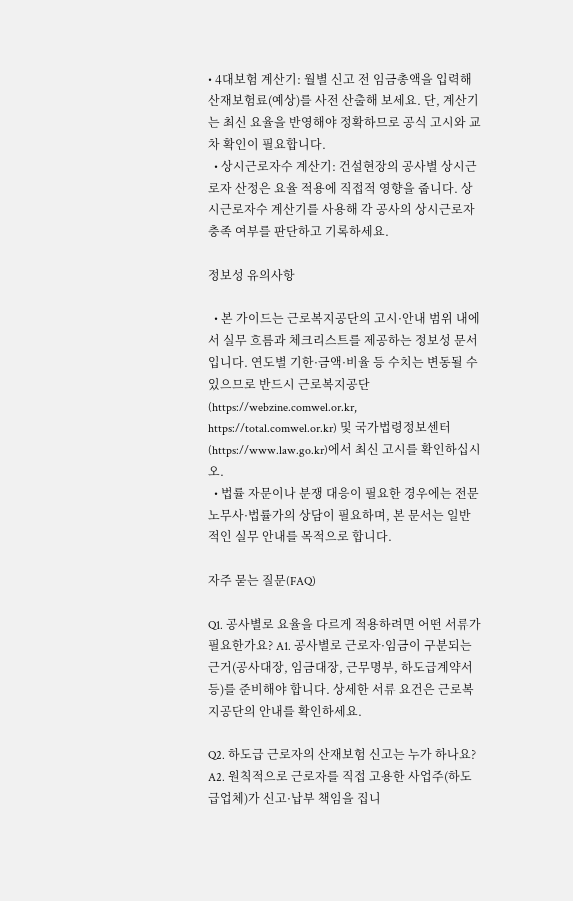• 4대보험 계산기: 월별 신고 전 임금총액을 입력해 산재보험료(예상)를 사전 산출해 보세요. 단, 계산기는 최신 요율을 반영해야 정확하므로 공식 고시와 교차 확인이 필요합니다.
  • 상시근로자수 계산기: 건설현장의 공사별 상시근로자 산정은 요율 적용에 직접적 영향을 줍니다. 상시근로자수 계산기를 사용해 각 공사의 상시근로자 충족 여부를 판단하고 기록하세요.

정보성 유의사항

  • 본 가이드는 근로복지공단의 고시·안내 범위 내에서 실무 흐름과 체크리스트를 제공하는 정보성 문서입니다. 연도별 기한·금액·비율 등 수치는 변동될 수 있으므로 반드시 근로복지공단(https://webzine.comwel.or.kr, https://total.comwel.or.kr) 및 국가법령정보센터(https://www.law.go.kr)에서 최신 고시를 확인하십시오.
  • 법률 자문이나 분쟁 대응이 필요한 경우에는 전문 노무사·법률가의 상담이 필요하며, 본 문서는 일반적인 실무 안내를 목적으로 합니다.

자주 묻는 질문(FAQ)

Q1. 공사별로 요율을 다르게 적용하려면 어떤 서류가 필요한가요? A1. 공사별로 근로자·임금이 구분되는 근거(공사대장, 임금대장, 근무명부, 하도급계약서 등)를 준비해야 합니다. 상세한 서류 요건은 근로복지공단의 안내를 확인하세요.

Q2. 하도급 근로자의 산재보험 신고는 누가 하나요? A2. 원칙적으로 근로자를 직접 고용한 사업주(하도급업체)가 신고·납부 책임을 집니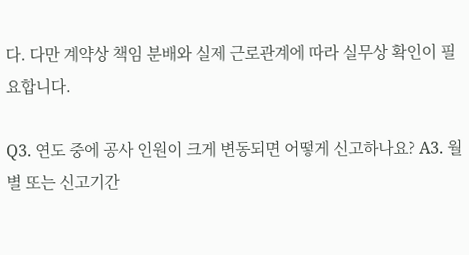다. 다만 계약상 책임 분배와 실제 근로관계에 따라 실무상 확인이 필요합니다.

Q3. 연도 중에 공사 인원이 크게 변동되면 어떻게 신고하나요? A3. 월별 또는 신고기간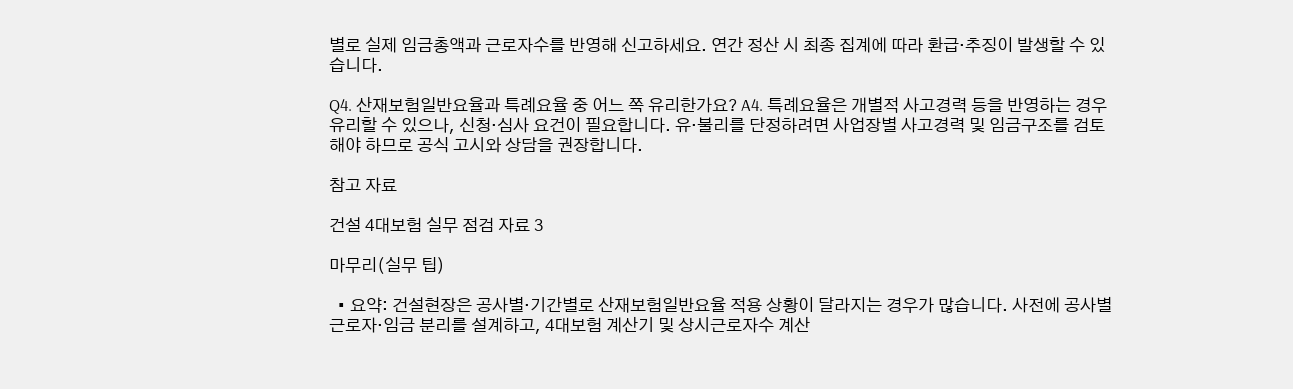별로 실제 임금총액과 근로자수를 반영해 신고하세요. 연간 정산 시 최종 집계에 따라 환급·추징이 발생할 수 있습니다.

Q4. 산재보험일반요율과 특례요율 중 어느 쪽 유리한가요? A4. 특례요율은 개별적 사고경력 등을 반영하는 경우 유리할 수 있으나, 신청·심사 요건이 필요합니다. 유·불리를 단정하려면 사업장별 사고경력 및 임금구조를 검토해야 하므로 공식 고시와 상담을 권장합니다.

참고 자료

건설 4대보험 실무 점검 자료 3

마무리(실무 팁)

  • 요약: 건설현장은 공사별·기간별로 산재보험일반요율 적용 상황이 달라지는 경우가 많습니다. 사전에 공사별 근로자·임금 분리를 설계하고, 4대보험 계산기 및 상시근로자수 계산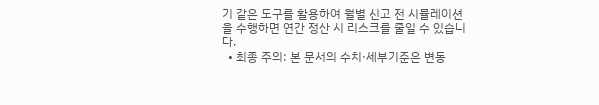기 같은 도구를 활용하여 월별 신고 전 시뮬레이션을 수행하면 연간 정산 시 리스크를 줄일 수 있습니다.
  • 최종 주의: 본 문서의 수치·세부기준은 변동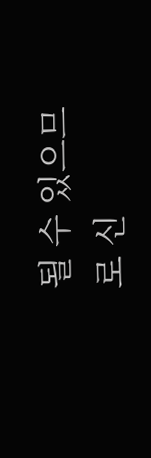될 수 있으므로 신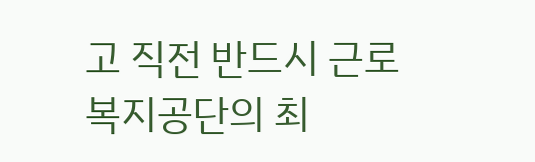고 직전 반드시 근로복지공단의 최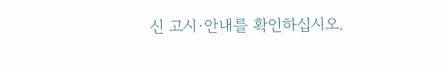신 고시·안내를 확인하십시오.